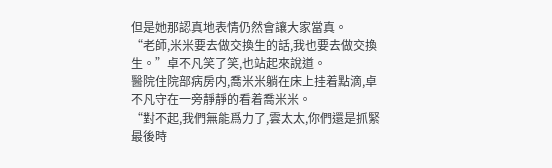但是她那認真地表情仍然會讓大家當真。
“老師,米米要去做交換生的話,我也要去做交換生。”卓不凡笑了笑,也站起來說道。
醫院住院部病房内,喬米米躺在床上挂着點滴,卓不凡守在一旁靜靜的看着喬米米。
“對不起,我們無能爲力了,雲太太,你們還是抓緊最後時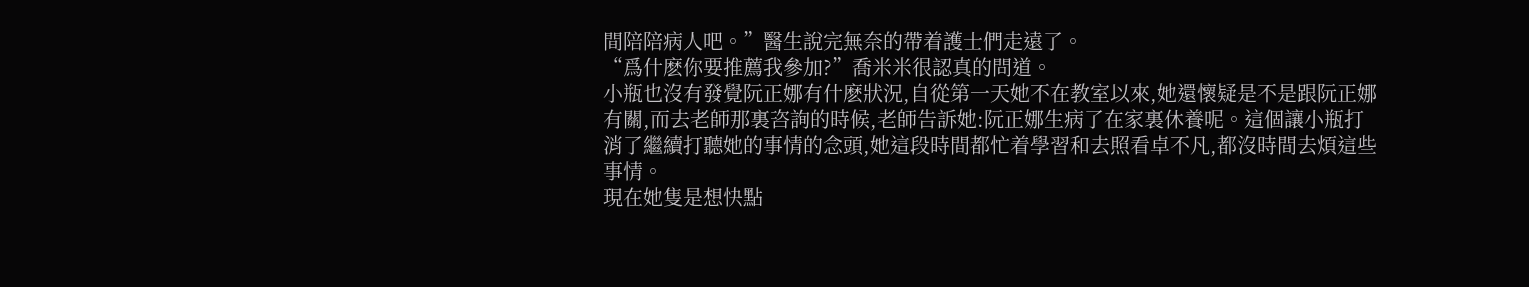間陪陪病人吧。”醫生說完無奈的帶着護士們走遠了。
“爲什麽你要推薦我參加?”喬米米很認真的問道。
小瓶也沒有發覺阮正娜有什麽狀況,自從第一天她不在教室以來,她還懷疑是不是跟阮正娜有關,而去老師那裏咨詢的時候,老師告訴她:阮正娜生病了在家裏休養呢。這個讓小瓶打消了繼續打聽她的事情的念頭,她這段時間都忙着學習和去照看卓不凡,都沒時間去煩這些事情。
現在她隻是想快點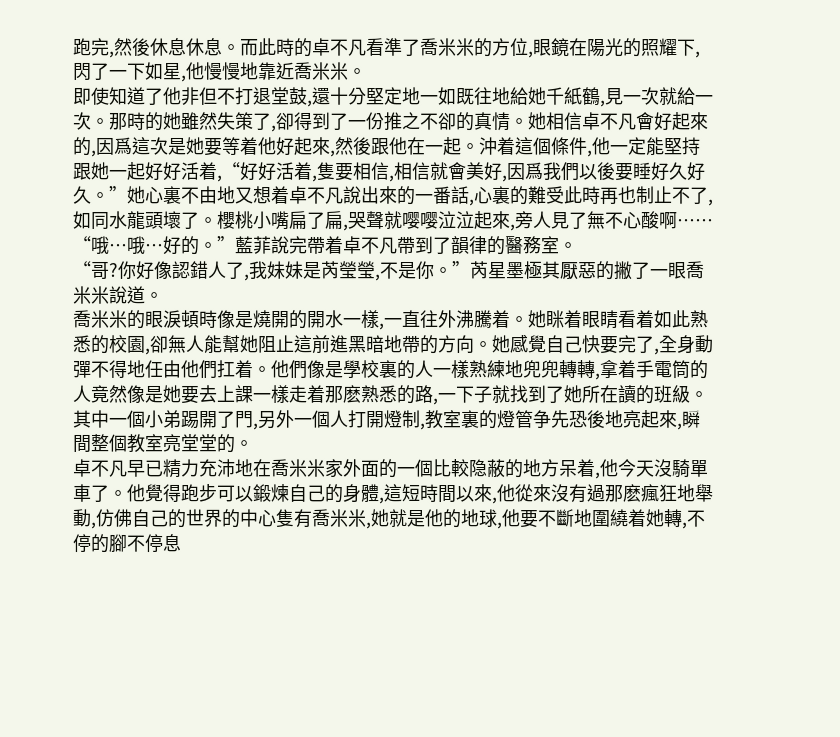跑完,然後休息休息。而此時的卓不凡看準了喬米米的方位,眼鏡在陽光的照耀下,閃了一下如星,他慢慢地靠近喬米米。
即使知道了他非但不打退堂鼓,還十分堅定地一如既往地給她千紙鶴,見一次就給一次。那時的她雖然失策了,卻得到了一份推之不卻的真情。她相信卓不凡會好起來的,因爲這次是她要等着他好起來,然後跟他在一起。沖着這個條件,他一定能堅持跟她一起好好活着,“好好活着,隻要相信,相信就會美好,因爲我們以後要睡好久好久。”她心裏不由地又想着卓不凡說出來的一番話,心裏的難受此時再也制止不了,如同水龍頭壞了。櫻桃小嘴扁了扁,哭聲就嘤嘤泣泣起來,旁人見了無不心酸啊……
“哦…哦…好的。”藍菲說完帶着卓不凡帶到了韻律的醫務室。
“哥?你好像認錯人了,我妹妹是芮瑩瑩,不是你。”芮星墨極其厭惡的撇了一眼喬米米說道。
喬米米的眼淚頓時像是燒開的開水一樣,一直往外沸騰着。她眯着眼睛看着如此熟悉的校園,卻無人能幫她阻止這前進黑暗地帶的方向。她感覺自己快要完了,全身動彈不得地任由他們扛着。他們像是學校裏的人一樣熟練地兜兜轉轉,拿着手電筒的人竟然像是她要去上課一樣走着那麽熟悉的路,一下子就找到了她所在讀的班級。其中一個小弟踢開了門,另外一個人打開燈制,教室裏的燈管争先恐後地亮起來,瞬間整個教室亮堂堂的。
卓不凡早已精力充沛地在喬米米家外面的一個比較隐蔽的地方呆着,他今天沒騎單車了。他覺得跑步可以鍛煉自己的身體,這短時間以來,他從來沒有過那麽瘋狂地舉動,仿佛自己的世界的中心隻有喬米米,她就是他的地球,他要不斷地圍繞着她轉,不停的腳不停息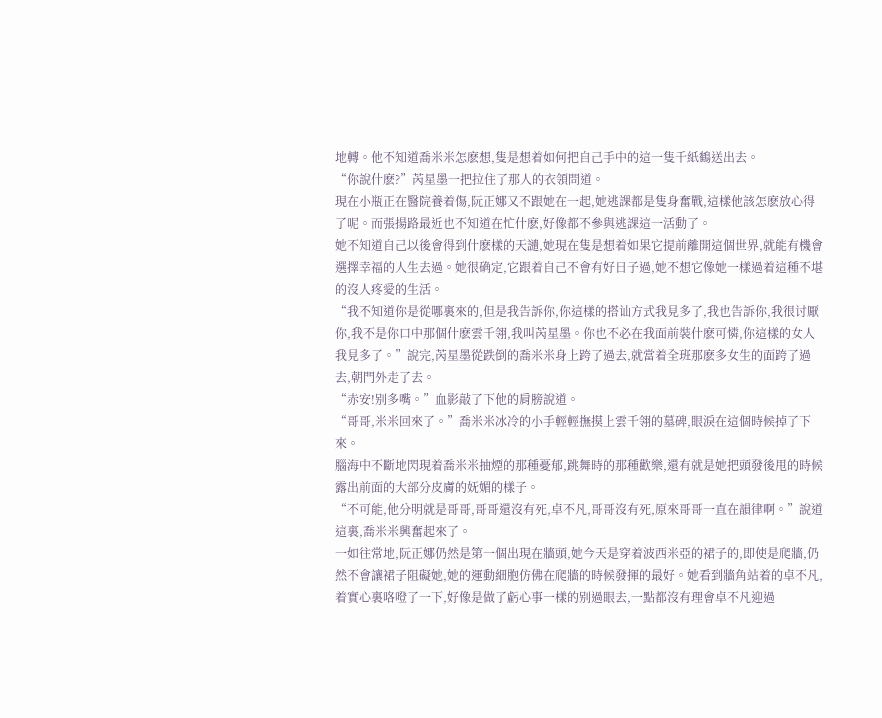地轉。他不知道喬米米怎麽想,隻是想着如何把自己手中的這一隻千紙鶴送出去。
“你說什麽?”芮星墨一把拉住了那人的衣領問道。
現在小瓶正在醫院養着傷,阮正娜又不跟她在一起,她逃課都是隻身奮戰,這樣他該怎麽放心得了呢。而張揚路最近也不知道在忙什麽,好像都不參與逃課這一活動了。
她不知道自己以後會得到什麽樣的天譴,她現在隻是想着如果它提前離開這個世界,就能有機會選擇幸福的人生去過。她很确定,它跟着自己不會有好日子過,她不想它像她一樣過着這種不堪的沒人疼愛的生活。
“我不知道你是從哪裏來的,但是我告訴你,你這樣的搭讪方式我見多了,我也告訴你,我很讨厭你,我不是你口中那個什麽雲千翎,我叫芮星墨。你也不必在我面前裝什麽可憐,你這樣的女人我見多了。”說完,芮星墨從跌倒的喬米米身上跨了過去,就當着全班那麽多女生的面跨了過去,朝門外走了去。
“赤安!别多嘴。”血影敲了下他的肩膀說道。
“哥哥,米米回來了。”喬米米冰冷的小手輕輕撫摸上雲千翎的墓碑,眼淚在這個時候掉了下來。
腦海中不斷地閃現着喬米米抽煙的那種憂郁,跳舞時的那種歡樂,還有就是她把頭發後甩的時候露出前面的大部分皮膚的妩媚的樣子。
“不可能,他分明就是哥哥,哥哥還沒有死,卓不凡,哥哥沒有死,原來哥哥一直在韻律啊。”說道這裏,喬米米興奮起來了。
一如往常地,阮正娜仍然是第一個出現在牆頭,她今天是穿着波西米亞的裙子的,即使是爬牆,仍然不會讓裙子阻礙她,她的運動細胞仿佛在爬牆的時候發揮的最好。她看到牆角站着的卓不凡,着實心裏咯噔了一下,好像是做了虧心事一樣的别過眼去,一點都沒有理會卓不凡迎過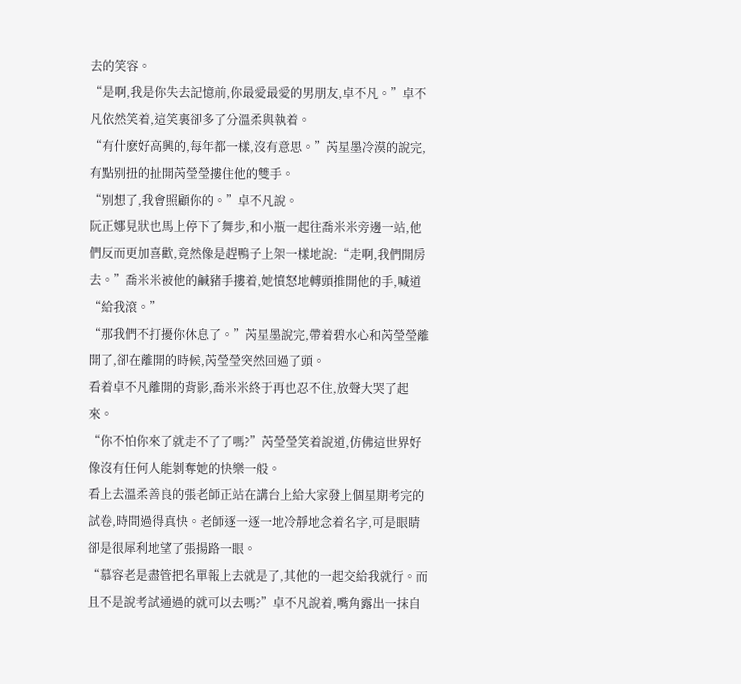去的笑容。
“是啊,我是你失去記憶前,你最愛最愛的男朋友,卓不凡。”卓不凡依然笑着,這笑裏卻多了分溫柔與執着。
“有什麽好高興的,每年都一樣,沒有意思。”芮星墨冷漠的說完,有點别扭的扯開芮瑩瑩摟住他的雙手。
“别想了,我會照顧你的。”卓不凡說。
阮正娜見狀也馬上停下了舞步,和小瓶一起往喬米米旁邊一站,他們反而更加喜歡,竟然像是趕鴨子上架一樣地說:“走啊,我們開房去。”喬米米被他的鹹豬手摟着,她憤怒地轉頭推開他的手,喊道“給我滾。”
“那我們不打擾你休息了。”芮星墨說完,帶着碧水心和芮瑩瑩離開了,卻在離開的時候,芮瑩瑩突然回過了頭。
看着卓不凡離開的背影,喬米米終于再也忍不住,放聲大哭了起來。
“你不怕你來了就走不了了嗎?”芮瑩瑩笑着說道,仿佛這世界好像沒有任何人能剝奪她的快樂一般。
看上去溫柔善良的張老師正站在講台上給大家發上個星期考完的試卷,時間過得真快。老師逐一逐一地冷靜地念着名字,可是眼睛卻是很犀利地望了張揚路一眼。
“慕容老是盡管把名單報上去就是了,其他的一起交給我就行。而且不是說考試通過的就可以去嗎?”卓不凡說着,嘴角露出一抹自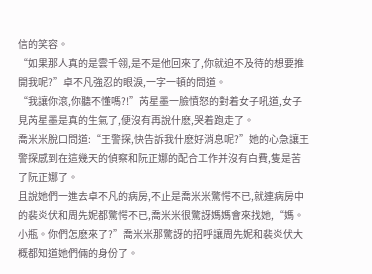信的笑容。
“如果那人真的是雲千翎,是不是他回來了,你就迫不及待的想要推開我呢?”卓不凡強忍的眼淚,一字一頓的問道。
“我讓你滾,你聽不懂嗎?!”芮星墨一臉憤怒的對着女子吼道,女子見芮星墨是真的生氣了,便沒有再說什麽,哭着跑走了。
喬米米脫口問道:“王警探,快告訴我什麽好消息呢?”她的心急讓王警探感到在這幾天的偵察和阮正娜的配合工作并沒有白費,隻是苦了阮正娜了。
且說她們一進去卓不凡的病房,不止是喬米米驚愕不已,就連病房中的裴炎伏和周先妮都驚愕不已,喬米米很驚訝媽媽會來找她,“媽。小瓶。你們怎麽來了?”喬米米那驚訝的招呼讓周先妮和裴炎伏大概都知道她們倆的身份了。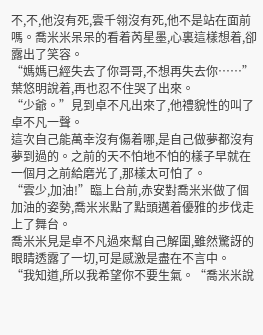不,不,他沒有死,雲千翎沒有死,他不是站在面前嗎。喬米米呆呆的看着芮星墨,心裏這樣想着,卻露出了笑容。
“媽媽已經失去了你哥哥,不想再失去你……”葉悠明說着,再也忍不住哭了出來。
“少爺。”見到卓不凡出來了,他禮貌性的叫了卓不凡一聲。
這次自己能萬幸沒有傷着哪,是自己做夢都沒有夢到過的。之前的天不怕地不怕的樣子早就在一個月之前給磨光了,那樣太可怕了。
“雲少,加油!”臨上台前,赤安對喬米米做了個加油的姿勢,喬米米點了點頭邁着優雅的步伐走上了舞台。
喬米米見是卓不凡過來幫自己解圍,雖然驚訝的眼睛透露了一切,可是感激是盡在不言中。
“我知道,所以我希望你不要生氣。“喬米米說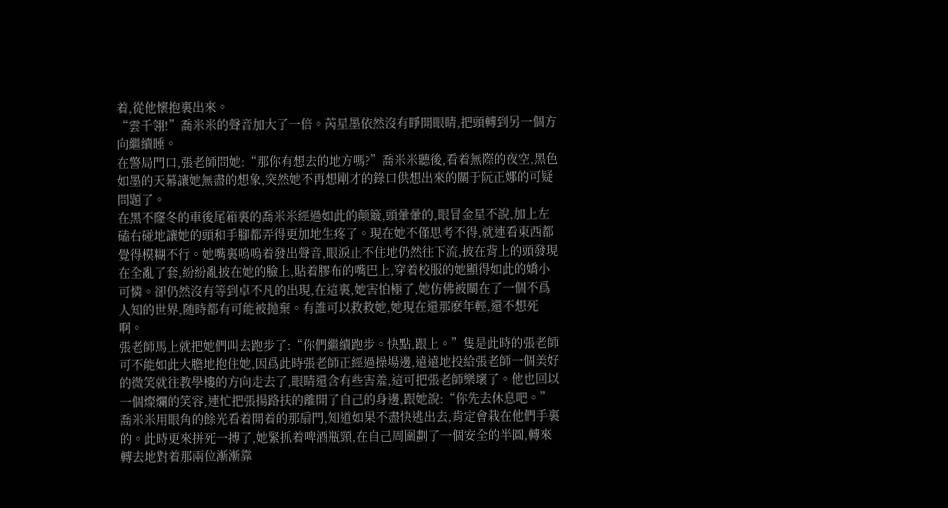着,從他懷抱裏出來。
“雲千翎!”喬米米的聲音加大了一倍。芮星墨依然沒有睜開眼睛,把頭轉到另一個方向繼續睡。
在警局門口,張老師問她:“那你有想去的地方嗎?”喬米米聽後,看着無際的夜空,黑色如墨的天幕讓她無盡的想象,突然她不再想剛才的錄口供想出來的關于阮正娜的可疑問題了。
在黑不窿冬的車後尾箱裏的喬米米經過如此的颠簸,頭暈暈的,眼冒金星不說,加上左磕右碰地讓她的頭和手腳都弄得更加地生疼了。現在她不僅思考不得,就連看東西都覺得模糊不行。她嘴裏嗚嗚着發出聲音,眼淚止不住地仍然往下流,披在背上的頭發現在全亂了套,紛紛亂披在她的臉上,貼着膠布的嘴巴上,穿着校服的她顯得如此的嬌小可憐。卻仍然沒有等到卓不凡的出現,在這裏,她害怕極了,她仿佛被關在了一個不爲人知的世界,随時都有可能被抛棄。有誰可以救救她,她現在還那麽年輕,還不想死啊。
張老師馬上就把她們叫去跑步了:“你們繼續跑步。快點,跟上。”隻是此時的張老師可不能如此大膽地抱住她,因爲此時張老師正經過操場邊,遠遠地投給張老師一個美好的微笑就往教學樓的方向走去了,眼睛還含有些害羞,這可把張老師樂壞了。他也回以一個燦爛的笑容,連忙把張揚路扶的離開了自己的身邊,跟她說:“你先去休息吧。”
喬米米用眼角的餘光看着開着的那扇門,知道如果不盡快逃出去,肯定會栽在他們手裏的。此時更來拼死一搏了,她緊抓着啤酒瓶頸,在自己周圍劃了一個安全的半圓,轉來轉去地對着那兩位漸漸靠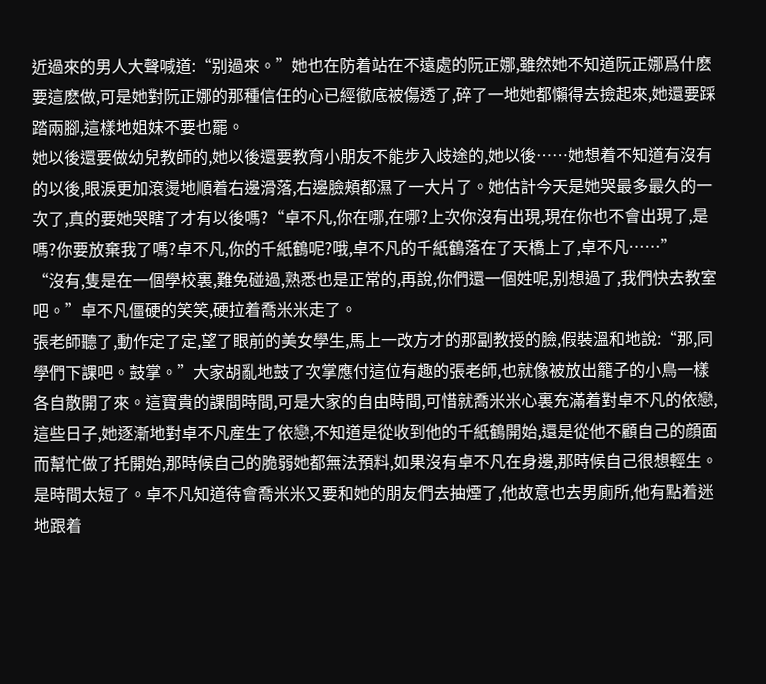近過來的男人大聲喊道:“别過來。”她也在防着站在不遠處的阮正娜,雖然她不知道阮正娜爲什麽要這麽做,可是她對阮正娜的那種信任的心已經徹底被傷透了,碎了一地她都懶得去撿起來,她還要踩踏兩腳,這樣地姐妹不要也罷。
她以後還要做幼兒教師的,她以後還要教育小朋友不能步入歧途的,她以後……她想着不知道有沒有的以後,眼淚更加滾燙地順着右邊滑落,右邊臉頰都濕了一大片了。她估計今天是她哭最多最久的一次了,真的要她哭瞎了才有以後嗎?“卓不凡,你在哪,在哪?上次你沒有出現,現在你也不會出現了,是嗎?你要放棄我了嗎?卓不凡,你的千紙鶴呢?哦,卓不凡的千紙鶴落在了天橋上了,卓不凡……”
“沒有,隻是在一個學校裏,難免碰過,熟悉也是正常的,再說,你們還一個姓呢,别想過了,我們快去教室吧。”卓不凡僵硬的笑笑,硬拉着喬米米走了。
張老師聽了,動作定了定,望了眼前的美女學生,馬上一改方才的那副教授的臉,假裝溫和地說:“那,同學們下課吧。鼓掌。”大家胡亂地鼓了次掌應付這位有趣的張老師,也就像被放出籠子的小鳥一樣各自散開了來。這寶貴的課間時間,可是大家的自由時間,可惜就喬米米心裏充滿着對卓不凡的依戀,這些日子,她逐漸地對卓不凡産生了依戀,不知道是從收到他的千紙鶴開始,還是從他不顧自己的顔面而幫忙做了托開始,那時候自己的脆弱她都無法預料,如果沒有卓不凡在身邊,那時候自己很想輕生。
是時間太短了。卓不凡知道待會喬米米又要和她的朋友們去抽煙了,他故意也去男廁所,他有點着迷地跟着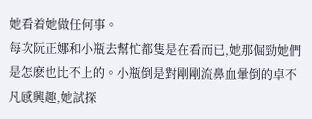她看着她做任何事。
每次阮正娜和小瓶去幫忙都隻是在看而已,她那倔勁她們是怎麽也比不上的。小瓶倒是對剛剛流鼻血暈倒的卓不凡感興趣,她試探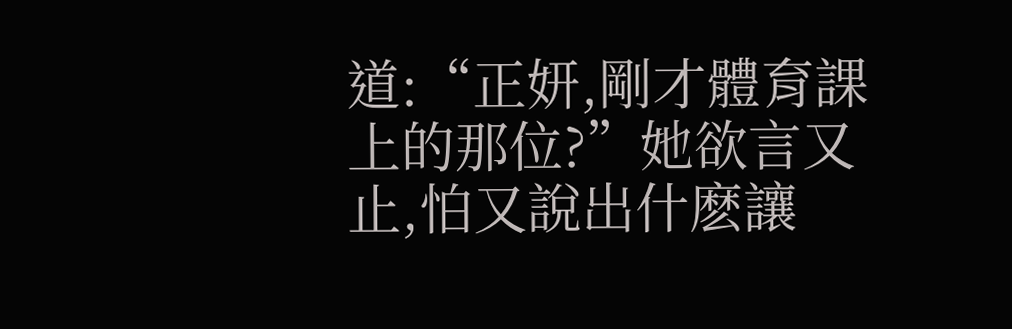道:“正妍,剛才體育課上的那位?”她欲言又止,怕又說出什麽讓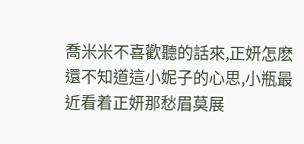喬米米不喜歡聽的話來,正妍怎麽還不知道這小妮子的心思,小瓶最近看着正妍那愁眉莫展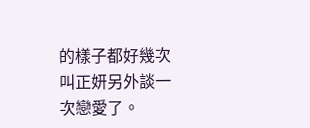的樣子都好幾次叫正妍另外談一次戀愛了。